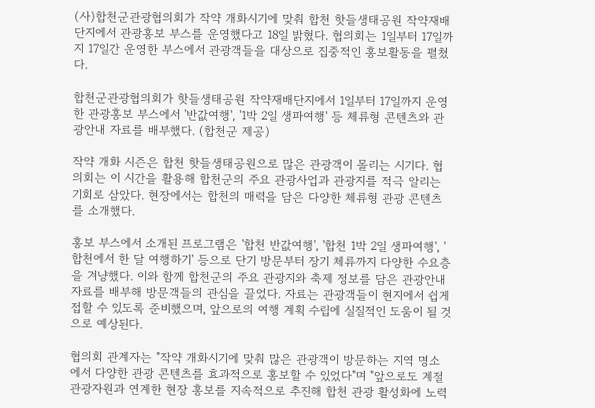(사)합천군관광협의회가 작약 개화시기에 맞춰 합천 핫들생태공원 작약재배단지에서 관광홍보 부스를 운영했다고 18일 밝혔다. 협의회는 1일부터 17일까지 17일간 운영한 부스에서 관광객들을 대상으로 집중적인 홍보활동을 펼쳤다.

합천군관광협의회가 핫들생태공원 작약재배단지에서 1일부터 17일까지 운영한 관광홍보 부스에서 '반값여행', '1박 2일 생파여행' 등 체류형 콘텐츠와 관광안내 자료를 배부했다. (합천군 제공)

작약 개화 시즌은 합천 핫들생태공원으로 많은 관광객이 몰리는 시기다. 협의회는 이 시간을 활용해 합천군의 주요 관광사업과 관광지를 적극 알리는 기회로 삼았다. 현장에서는 합천의 매력을 담은 다양한 체류형 관광 콘텐츠를 소개했다.

홍보 부스에서 소개된 프로그램은 '합천 반값여행', '합천 1박 2일 생파여행', '합천에서 한 달 여행하기' 등으로 단기 방문부터 장기 체류까지 다양한 수요층을 겨냥했다. 이와 함께 합천군의 주요 관광지와 축제 정보를 담은 관광안내 자료를 배부해 방문객들의 관심을 끌었다. 자료는 관광객들이 현지에서 쉽게 접할 수 있도록 준비했으며, 앞으로의 여행 계획 수립에 실질적인 도움이 될 것으로 예상된다.

협의회 관계자는 "작약 개화시기에 맞춰 많은 관광객이 방문하는 지역 명소에서 다양한 관광 콘텐츠를 효과적으로 홍보할 수 있었다"며 "앞으로도 계절 관광자원과 연계한 현장 홍보를 지속적으로 추진해 합천 관광 활성화에 노력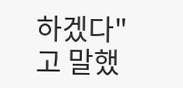하겠다"고 말했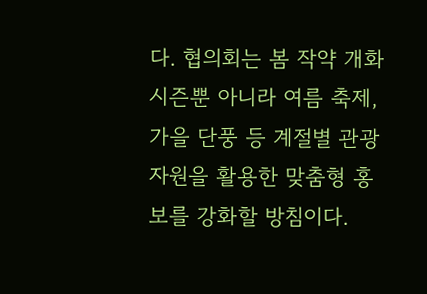다. 협의회는 봄 작약 개화 시즌뿐 아니라 여름 축제, 가을 단풍 등 계절별 관광자원을 활용한 맞춤형 홍보를 강화할 방침이다.